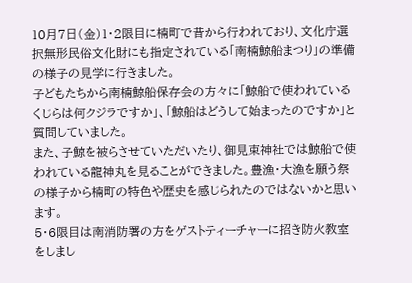10月7日(金)1・2限目に楠町で昔から行われており、文化庁選択無形民俗文化財にも指定されている「南楠鯨船まつり」の準備の様子の見学に行きました。
子どもたちから南楠鯨船保存会の方々に「鯨船で使われているくじらは何クジラですか」、「鯨船はどうして始まったのですか」と質問していました。
また、子鯨を被らさせていただいたり、御見束神社では鯨船で使われている龍神丸を見ることができました。豊漁・大漁を願う祭の様子から楠町の特色や歴史を感じられたのではないかと思います。
5・6限目は南消防署の方をゲストティーチャーに招き防火教室をしまし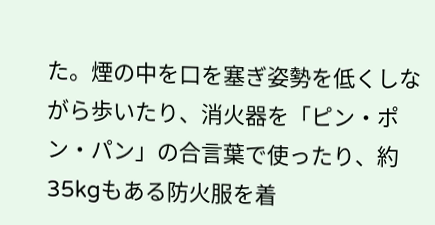た。煙の中を口を塞ぎ姿勢を低くしながら歩いたり、消火器を「ピン・ポン・パン」の合言葉で使ったり、約35kgもある防火服を着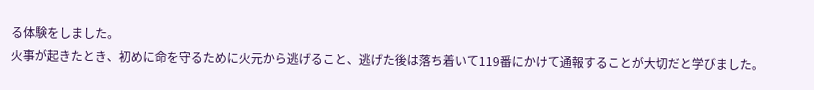る体験をしました。
火事が起きたとき、初めに命を守るために火元から逃げること、逃げた後は落ち着いて119番にかけて通報することが大切だと学びました。